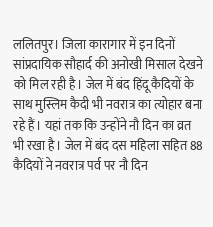ललितपुर। जिला कारागार में इन दिनों सांप्रदायिक सौहार्द की अनोखी मिसाल देखने को मिल रही है। जेल में बंद हिंदू कैदियों के साथ मुस्लिम कैदी भी नवरात्र का त्योहार बना रहे हैं। यहां तक कि उन्होंने नौ दिन का व्रत भी रखा है। जेल में बंद दस महिला सहित 88 कैदियों ने नवरात्र पर्व पर नौ दिन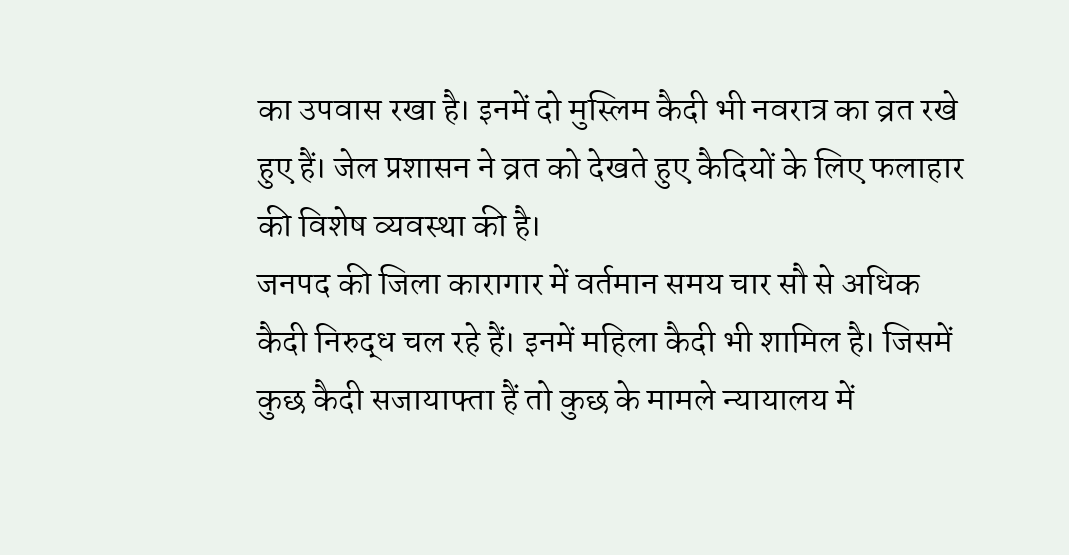का उपवास रखा है। इनमें दो मुस्लिम कैदी भी नवरात्र का व्रत रखे हुए हैं। जेल प्रशासन ने व्रत को देखते हुए कैदियों के लिए फलाहार की विशेष व्यवस्था की है।
जनपद की जिला कारागार में वर्तमान समय चार सौ से अधिक कैदी निरुद्ध चल रहे हैं। इनमें महिला कैदी भी शामिल है। जिसमें कुछ कैदी सजायाफ्ता हैं तो कुछ के मामले न्यायालय में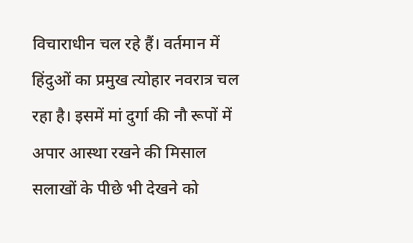विचाराधीन चल रहे हैं। वर्तमान में हिंदुओं का प्रमुख त्योहार नवरात्र चल रहा है। इसमें मां दुर्गा की नौ रूपों में अपार आस्था रखने की मिसाल सलाखों के पीछे भी देखने को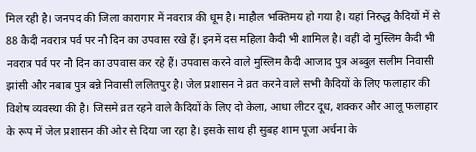मिल रही है। जनपद की जिला कारागार में नवरात्र की धूम है। माहौल भक्तिमय हो गया है। यहां निरुद्ध कैदियों में से 88 कैदी नवरात्र पर्व पर नौ दिन का उपवास रखे हैं। इनमें दस महिला कैदी भी शामिल है। वहीं दो मुस्लिम कैदी भी नवरात्र पर्व पर नौ दिन का उपवास कर रहे हैं। उपवास करने वाले मुस्लिम कैदी आजाद पुत्र अब्दुल सलीम निवासी झांसी और नबाब पुत्र बन्ने निवासी ललितपुर है। जेल प्रशासन ने व्रत करने वाले सभी कैदियों के लिए फलाहार की विशेष व्यवस्था की है। जिसमे व्रत रहने वाले कैदियों के लिए दो केला, आधा लीटर दूध, शक्कर और आलू फलाहार के रूप में जेल प्रशासन की ओर से दिया जा रहा है। इसके साथ ही सुबह शाम पूजा अर्चना के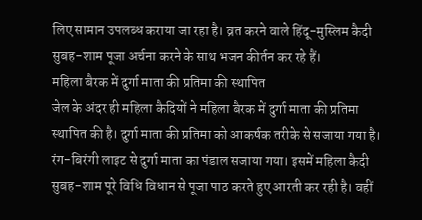लिए सामान उपलब्ध कराया जा रहा है। व्रत करने वाले हिंदू-मुस्लिम कैदी सुबह-शाम पूजा अर्चना करने के साथ भजन कीर्तन कर रहे हैं।
महिला बैरक में दुर्गा माता की प्रतिमा की स्थापित
जेल के अंदर ही महिला कैदियों ने महिला बैरक में दुर्गा माता की प्रतिमा स्थापित की है। दुर्गा माता की प्रतिमा को आकर्षक तरीके से सजाया गया है। रंग-बिरंगी लाइट से दुर्गा माता का पंडाल सजाया गया। इसमें महिला कैदी सुबह-शाम पूरे विधि विधान से पूजा पाठ करते हुए आरती कर रही है। वहीं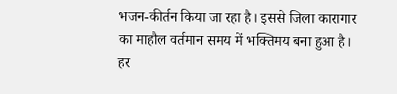भजन-कीर्तन किया जा रहा है। इससे जिला कारागार का माहौल वर्तमान समय में भक्तिमय बना हुआ है।
हर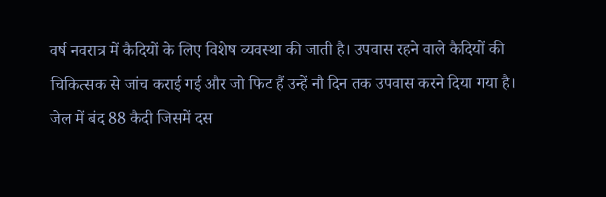वर्ष नवरात्र में कैदियों के लिए विशेष व्यवस्था की जाती है। उपवास रहने वाले कैदियों की चिकित्सक से जांच कराई गई और जो फिट हैं उन्हें नौ दिन तक उपवास करने दिया गया है। जेल में बंद 88 कैदी जिसमें दस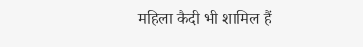महिला कैदी भी शामिल हैं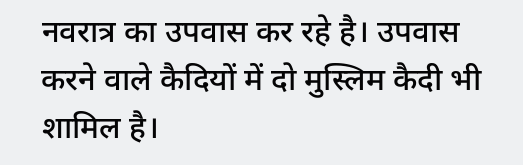नवरात्र का उपवास कर रहे है। उपवास करने वाले कैदियों में दो मुस्लिम कैदी भी शामिल है।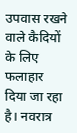उपवास रखने वाले कैदियों के लिए फलाहार दिया जा रहा है। नवरात्र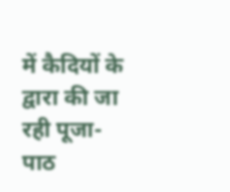में कैदियों के द्वारा की जा रही पूजा-पाठ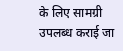के लिए सामग्री उपलब्ध कराई जा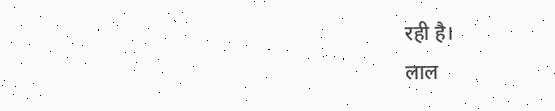रही है।
लाल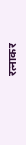रत्नाकर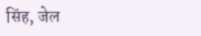सिंह, जेल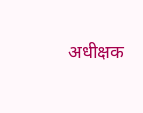अधीक्षक